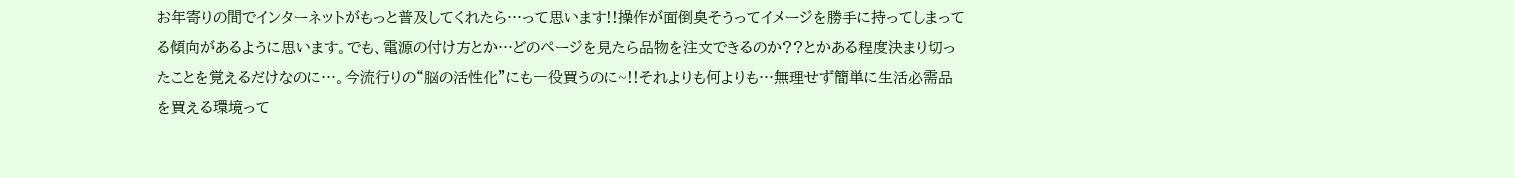お年寄りの間でインターネットがもっと普及してくれたら…って思います!!操作が面倒臭そうってイメージを勝手に持ってしまってる傾向があるように思います。でも、電源の付け方とか…どのページを見たら品物を注文できるのか??とかある程度決まり切ったことを覚えるだけなのに…。今流行りの“脳の活性化”にも一役買うのに~!!それよりも何よりも…無理せず簡単に生活必需品を買える環境って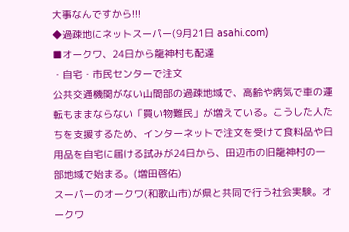大事なんですから!!!
◆過疎地にネットスーパー(9月21日 asahi.com)
■オークワ、24日から龍神村も配達
・自宅・市民センターで注文
公共交通機関がない山間部の過疎地域で、高齢や病気で車の運転もままならない「買い物難民」が増えている。こうした人たちを支援するため、インターネットで注文を受けて食料品や日用品を自宅に届ける試みが24日から、田辺市の旧龍神村の一部地域で始まる。(増田啓佑)
スーパーのオークワ(和歌山市)が県と共同で行う社会実験。オークワ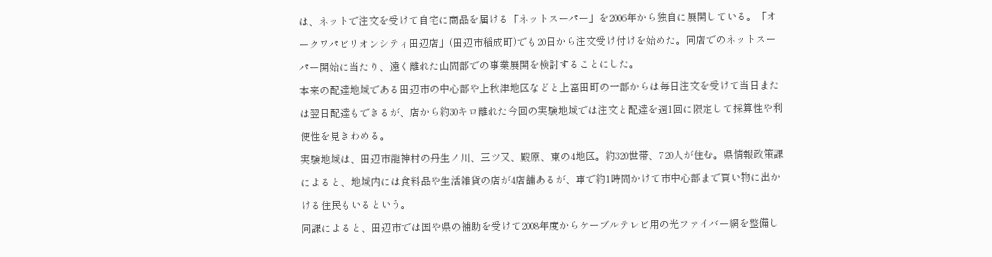は、ネットで注文を受けて自宅に商品を届ける「ネットスーパー」を2006年から独自に展開している。「オークワパビリオンシティ田辺店」(田辺市稲成町)でも20日から注文受け付けを始めた。同店でのネットスーパー開始に当たり、遠く離れた山間部での事業展開を検討することにした。
本来の配達地域である田辺市の中心部や上秋津地区などと上富田町の一部からは毎日注文を受けて当日または翌日配達もできるが、店から約30キロ離れた今回の実験地域では注文と配達を週1回に限定して採算性や利便性を見きわめる。
実験地域は、田辺市龍神村の丹生ノ川、三ツ又、殿原、東の4地区。約320世帯、720人が住む。県情報政策課によると、地域内には食料品や生活雑貨の店が4店舗あるが、車で約1時間かけて市中心部まで買い物に出かける住民もいるという。
同課によると、田辺市では国や県の補助を受けて2008年度からケーブルテレビ用の光ファイバー網を整備し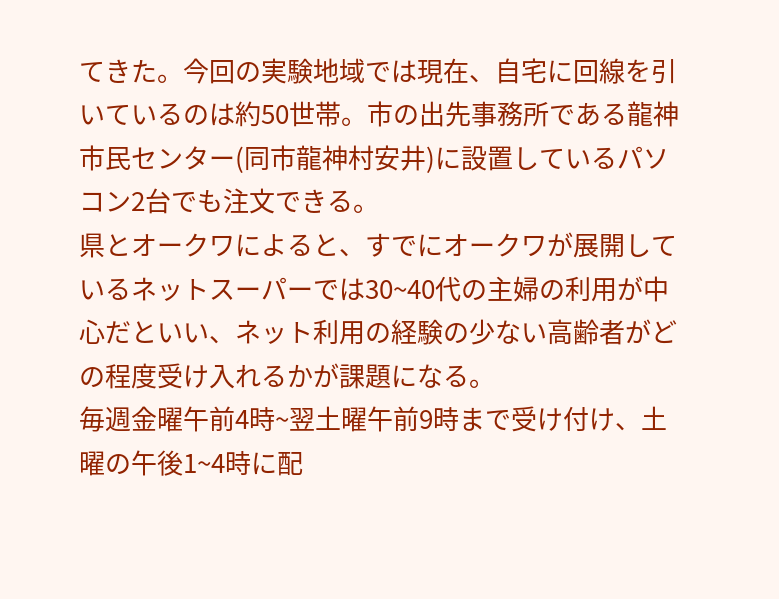てきた。今回の実験地域では現在、自宅に回線を引いているのは約50世帯。市の出先事務所である龍神市民センター(同市龍神村安井)に設置しているパソコン2台でも注文できる。
県とオークワによると、すでにオークワが展開しているネットスーパーでは30~40代の主婦の利用が中心だといい、ネット利用の経験の少ない高齢者がどの程度受け入れるかが課題になる。
毎週金曜午前4時~翌土曜午前9時まで受け付け、土曜の午後1~4時に配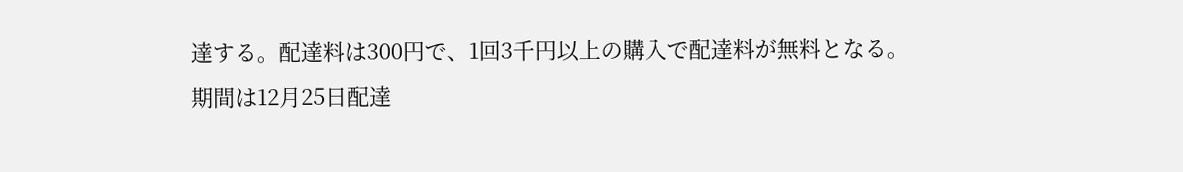達する。配達料は300円で、1回3千円以上の購入で配達料が無料となる。
期間は12月25日配達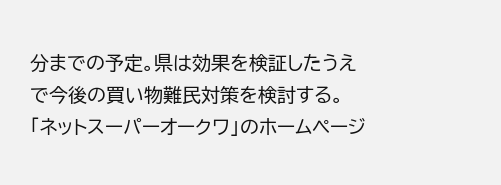分までの予定。県は効果を検証したうえで今後の買い物難民対策を検討する。
「ネットスーパーオークワ」のホームページ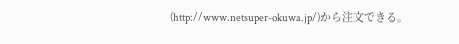(http://www.netsuper-okuwa.jp/)から注文できる。